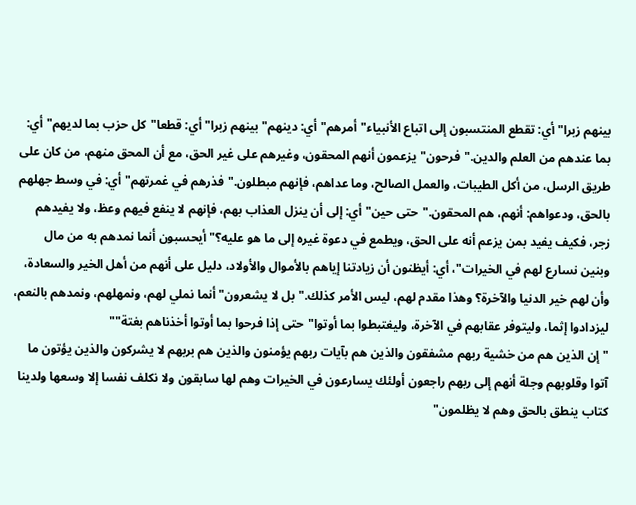بينهم زبرا"أي: تقطع المنتسبون إلى اتباع الأنبياء"أمرهم"أي: دينهم"بينهم زبرا"أي: قطعا"كل حزب بما لديهم"أي: بما عندهم من العلم والدين."فرحون"يزعمون أنهم المحقون، وغيرهم على غير الحق، مع أن المحق منهم، من كان على طريق الرسل، من أكل الطيبات، والعمل الصالح، وما عداهم، فإنهم مبطلون."فذرهم في غمرتهم"أي: في وسط جهلهم بالحق، ودعواهم: أنهم، هم المحقون."حتى حين"أي: إلى أن ينزل العذاب بهم، فإنهم لا ينفع فيهم وعظ، ولا يفيدهم زجر، فكيف يفيد بمن يزعم أنه على الحق، ويطمع في دعوة غيره إلى ما هو عليه؟"أيحسبون أنما نمدهم به من مال وبنين نسارع لهم في الخيرات"، أي: أيظنون أن زيادتنا إياهم بالأموال والأولاد، دليل على أنهم من أهل الخير والسعادة، وأن لهم خير الدنيا والآخرة؟ وهذا مقدم لهم، ليس الأمر كذلك."بل لا يشعرون"أنما نملي لهم، ونمهلهم، ونمدهم بالنعم، ليزدادوا إثما، وليتوفر عقابهم في الآخرة، وليغتبطوا بما أوتوا"حتى إذا فرحوا بما أوتوا أخذناهم بغتة""
"إن الذين هم من خشية ربهم مشفقون والذين هم بآيات ربهم يؤمنون والذين هم بربهم لا يشركون والذين يؤتون ما آتوا وقلوبهم وجلة أنهم إلى ربهم راجعون أولئك يسارعون في الخيرات وهم لها سابقون ولا نكلف نفسا إلا وسعها ولدينا كتاب ينطق بالحق وهم لا يظلمون"